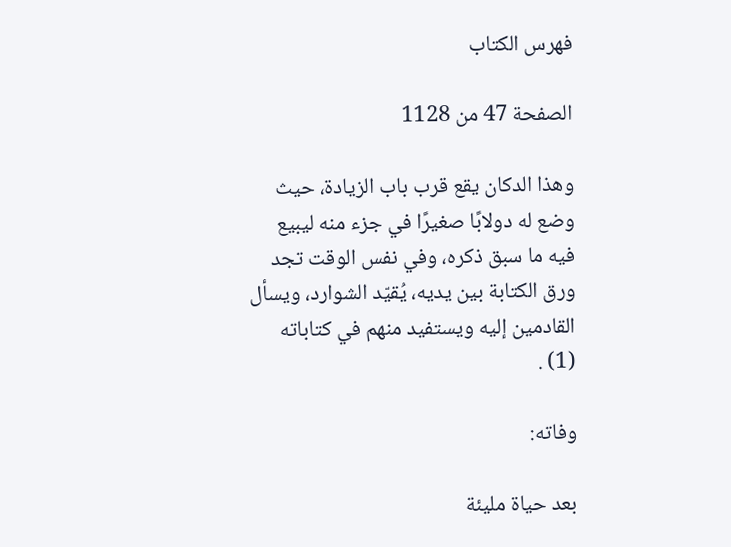فهرس الكتاب

الصفحة 47 من 1128

وهذا الدكان يقع قرب باب الزيادة، حيث وضع له دولابًا صغيرًا في جزء منه ليبيع فيه ما سبق ذكره، وفي نفس الوقت تجد ورق الكتابة بين يديه، يُقيّد الشوارد، ويسأل القادمين إليه ويستفيد منهم في كتاباته (1) .

وفاته:

بعد حياة مليئة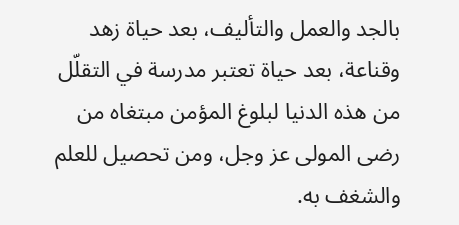بالجد والعمل والتأليف، بعد حياة زهد وقناعة، بعد حياة تعتبر مدرسة في التقلّل من هذه الدنيا لبلوغ المؤمن مبتغاه من رضى المولى عز وجل، ومن تحصيل للعلم والشغف به.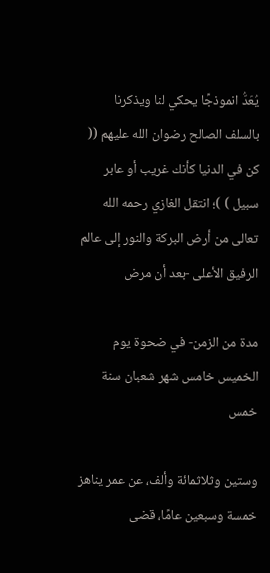يُعَدُّ انموذجًا يحكي لنا ويذكرنا بالسلف الصالح رضوان الله عليهم (( كن في الدنيا كأنك غريب أو عابر سبيل ) )؛ انتقل الغازي رحمه الله تعالى من أرض البركة والنور إلى عالم الرفيق الأعلى -بعد أن مرض

مدة من الزمن- في ضحوة يوم الخميس خامس شهر شعبان سنة خمس

وستين وثلاثمائة وألف، عن عمر يناهز خمسة وسبعين عامًا، قضى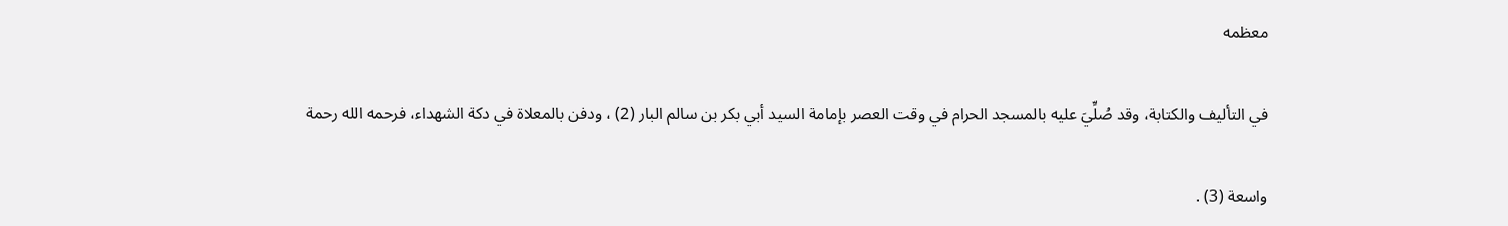معظمه

في التأليف والكتابة، وقد صُلِّيَ عليه بالمسجد الحرام في وقت العصر بإمامة السيد أبي بكر بن سالم البار (2) ، ودفن بالمعلاة في دكة الشهداء، فرحمه الله رحمة

واسعة (3) .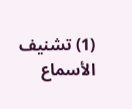(1) تشنيف الأسماع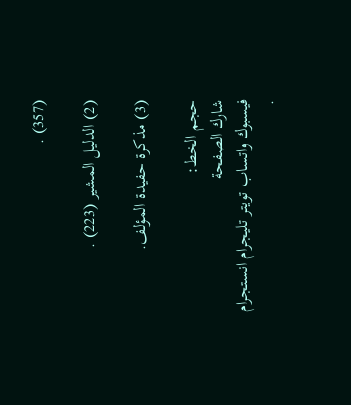(357) .

(2) الدليل المشير (223) .

(3) مذكرة حفيدة المؤلف.

حجم الخط:
شارك الصفحة
فيسبوك واتساب تويتر تليجرام انستجرام
.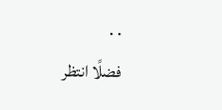. .
فضلًا انتظر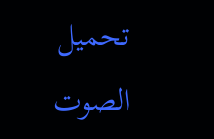تحميل الصوت